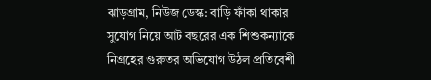ঝাড়গ্রাম, নিউজ ডেস্ক: বাড়ি ফাঁকা থাকার সুযোগ নিয়ে আট বছরের এক শিশুকন্যাকে নিগ্রহের গুরুতর অভিযোগ উঠল প্রতিবেশী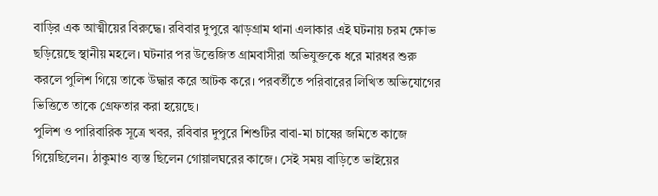বাড়ির এক আত্মীয়ের বিরুদ্ধে। রবিবার দুপুরে ঝাড়গ্রাম থানা এলাকার এই ঘটনায় চরম ক্ষোভ ছড়িয়েছে স্থানীয় মহলে। ঘটনার পর উত্তেজিত গ্রামবাসীরা অভিযুক্তকে ধরে মারধর শুরু করলে পুলিশ গিয়ে তাকে উদ্ধার করে আটক করে। পরবর্তীতে পরিবারের লিখিত অভিযোগের ভিত্তিতে তাকে গ্রেফতার করা হয়েছে।
পুলিশ ও পারিবারিক সূত্রে খবর, রবিবার দুপুরে শিশুটির বাবা-মা চাষের জমিতে কাজে গিয়েছিলেন। ঠাকুমাও ব্যস্ত ছিলেন গোয়ালঘরের কাজে। সেই সময় বাড়িতে ভাইয়ের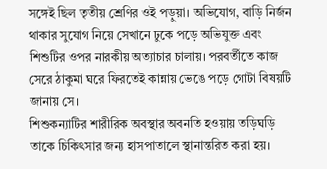সঙ্গেই ছিল তৃতীয় শ্রেণির ওই পড়ুয়া। অভিযোগ, বাড়ি নির্জন থাকার সুযোগ নিয়ে সেখানে ঢুকে পড়ে অভিযুক্ত এবং শিশুটির ওপর নারকীয় অত্যাচার চালায়। পরবর্তীতে কাজ সেরে ঠাকুমা ঘরে ফিরতেই কান্নায় ভেঙে পড়ে গোটা বিষয়টি জানায় সে।
শিশুকন্যাটির শারীরিক অবস্থার অবনতি হওয়ায় তড়িঘড়ি তাকে চিকিৎসার জন্য হাসপাতালে স্থানান্তরিত করা হয়।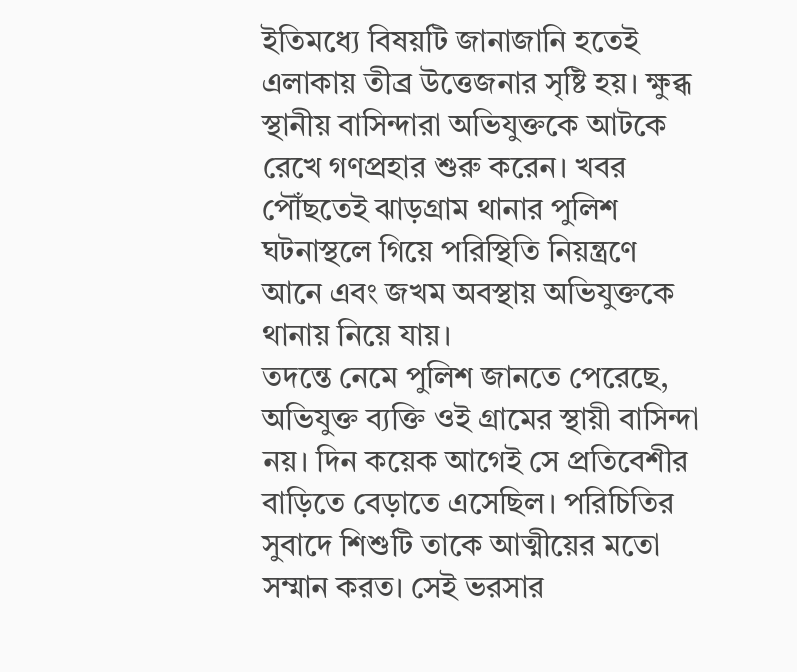ইতিমধ্যে বিষয়টি জানাজানি হতেই এলাকায় তীব্র উত্তেজনার সৃষ্টি হয়। ক্ষুব্ধ স্থানীয় বাসিন্দারা অভিযুক্তকে আটকে রেখে গণপ্রহার শুরু করেন। খবর পৌঁছতেই ঝাড়গ্রাম থানার পুলিশ ঘটনাস্থলে গিয়ে পরিস্থিতি নিয়ন্ত্রণে আনে এবং জখম অবস্থায় অভিযুক্তকে থানায় নিয়ে যায়।
তদন্তে নেমে পুলিশ জানতে পেরেছে, অভিযুক্ত ব্যক্তি ওই গ্রামের স্থায়ী বাসিন্দা নয়। দিন কয়েক আগেই সে প্রতিবেশীর বাড়িতে বেড়াতে এসেছিল। পরিচিতির সুবাদে শিশুটি তাকে আত্মীয়ের মতো সম্মান করত। সেই ভরসার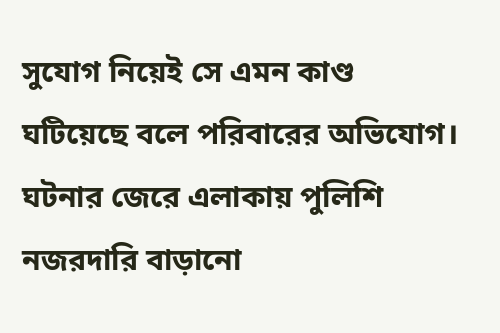সুযোগ নিয়েই সে এমন কাণ্ড ঘটিয়েছে বলে পরিবারের অভিযোগ।
ঘটনার জেরে এলাকায় পুলিশি নজরদারি বাড়ানো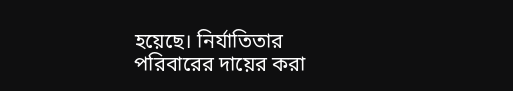হয়েছে। নির্যাতিতার পরিবারের দায়ের করা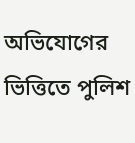অভিযোগের ভিত্তিতে পুলিশ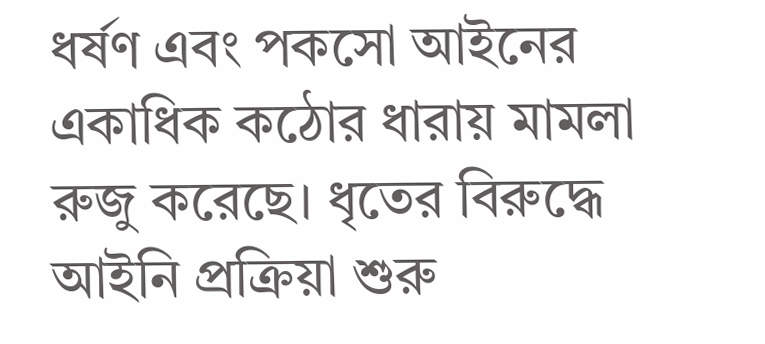ধর্ষণ এবং পকসো আইনের একাধিক কঠোর ধারায় মামলা রুজু করেছে। ধৃতের বিরুদ্ধে আইনি প্রক্রিয়া শুরু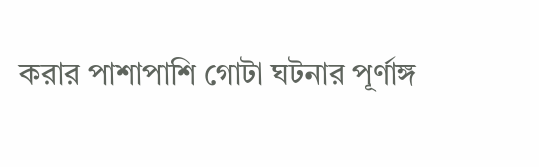করার পাশাপাশি গোটা ঘটনার পূর্ণাঙ্গ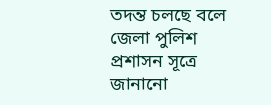তদন্ত চলছে বলে জেলা পুলিশ প্রশাসন সূত্রে জানানো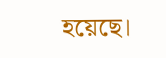হয়েছে।